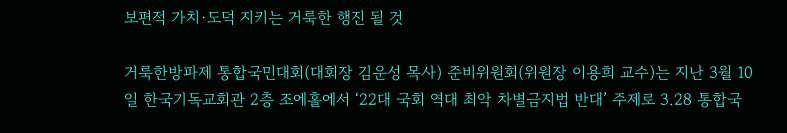보편적 가치·도덕 지키는 거룩한 행진 될 것

거룩한방파제 통합국민대회(대회장 김운성 목사) 준비위원회(위원장 이용희 교수)는 지난 3월 10일 한국기독교회관 2층 조에홀에서 ‘22대 국회 역대 최악 차별금지법 반대’ 주제로 3.28 통합국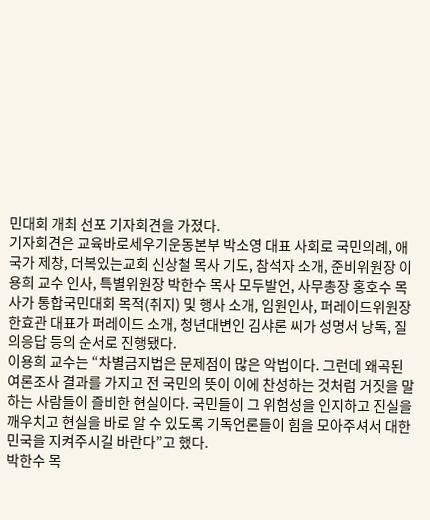민대회 개최 선포 기자회견을 가졌다.
기자회견은 교육바로세우기운동본부 박소영 대표 사회로 국민의례, 애국가 제창, 더복있는교회 신상철 목사 기도, 참석자 소개, 준비위원장 이용희 교수 인사, 특별위원장 박한수 목사 모두발언, 사무총장 홍호수 목사가 통합국민대회 목적(취지) 및 행사 소개, 임원인사, 퍼레이드위원장 한효관 대표가 퍼레이드 소개, 청년대변인 김샤론 씨가 성명서 낭독, 질의응답 등의 순서로 진행됐다.
이용희 교수는 “차별금지법은 문제점이 많은 악법이다. 그런데 왜곡된 여론조사 결과를 가지고 전 국민의 뜻이 이에 찬성하는 것처럼 거짓을 말하는 사람들이 즐비한 현실이다. 국민들이 그 위험성을 인지하고 진실을 깨우치고 현실을 바로 알 수 있도록 기독언론들이 힘을 모아주셔서 대한민국을 지켜주시길 바란다”고 했다.
박한수 목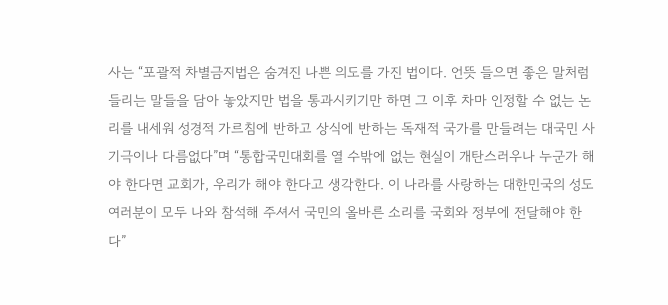사는 “포괄적 차별금지법은 숨겨진 나쁜 의도를 가진 법이다. 언뜻 들으면 좋은 말처럼 들리는 말들을 담아 놓았지만 법을 통과시키기만 하면 그 이후 차마 인정할 수 없는 논리를 내세워 성경적 가르침에 반하고 상식에 반하는 독재적 국가를 만들려는 대국민 사기극이나 다름없다”며 “통합국민대회를 열 수밖에 없는 현실이 개탄스러우나 누군가 해야 한다면 교회가, 우리가 해야 한다고 생각한다. 이 나라를 사랑하는 대한민국의 성도 여러분이 모두 나와 참석해 주셔서 국민의 올바른 소리를 국회와 정부에 전달해야 한다”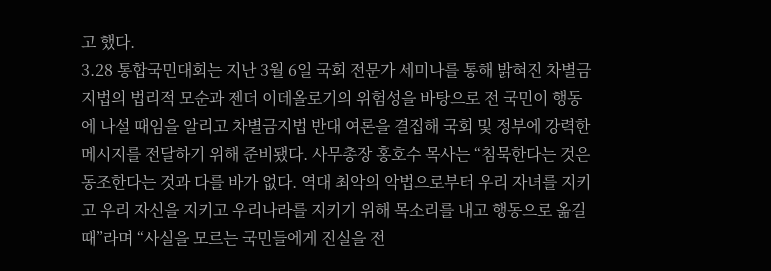고 했다.
3.28 통합국민대회는 지난 3월 6일 국회 전문가 세미나를 통해 밝혀진 차별금지법의 법리적 모순과 젠더 이데올로기의 위험성을 바탕으로 전 국민이 행동에 나설 때임을 알리고 차별금지법 반대 여론을 결집해 국회 및 정부에 강력한 메시지를 전달하기 위해 준비됐다. 사무총장 홍호수 목사는 “침묵한다는 것은 동조한다는 것과 다를 바가 없다. 역대 최악의 악법으로부터 우리 자녀를 지키고 우리 자신을 지키고 우리나라를 지키기 위해 목소리를 내고 행동으로 옮길 때”라며 “사실을 모르는 국민들에게 진실을 전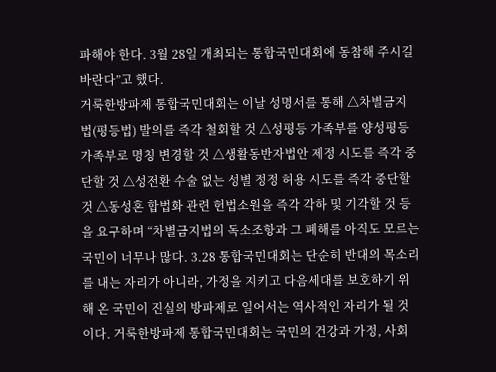파해야 한다. 3월 28일 개최되는 통합국민대회에 동참해 주시길 바란다”고 했다.
거룩한방파제 통합국민대회는 이날 성명서를 통해 △차별금지법(평등법) 발의를 즉각 철회할 것 △성평등 가족부를 양성평등 가족부로 명칭 변경할 것 △생활동반자법안 제정 시도를 즉각 중단할 것 △성전환 수술 없는 성별 정정 허용 시도를 즉각 중단할 것 △동성혼 합법화 관련 헌법소원을 즉각 각하 및 기각할 것 등을 요구하며 “차별금지법의 독소조항과 그 폐해를 아직도 모르는 국민이 너무나 많다. 3.28 통합국민대회는 단순히 반대의 목소리를 내는 자리가 아니라, 가정을 지키고 다음세대를 보호하기 위해 온 국민이 진실의 방파제로 일어서는 역사적인 자리가 될 것이다. 거룩한방파제 통합국민대회는 국민의 건강과 가정, 사회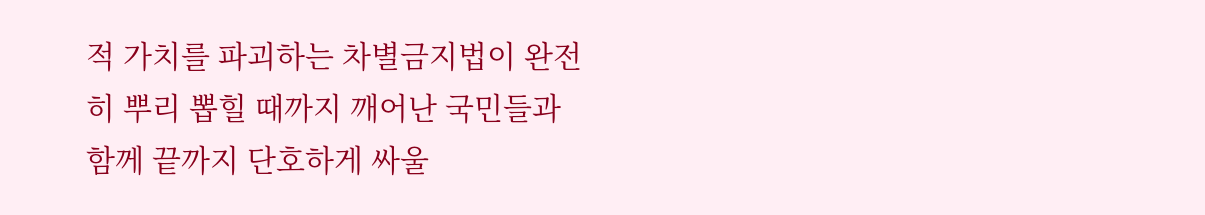적 가치를 파괴하는 차별금지법이 완전히 뿌리 뽑힐 때까지 깨어난 국민들과 함께 끝까지 단호하게 싸울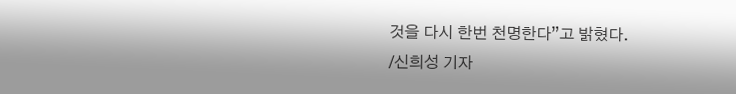것을 다시 한번 천명한다”고 밝혔다.
/신희성 기자